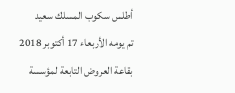أطلس سكوب المسلك سعيد
تم يومه الأربعاء 17 أكتوبر 2018 بقاعة العروض التابعة لمؤسسة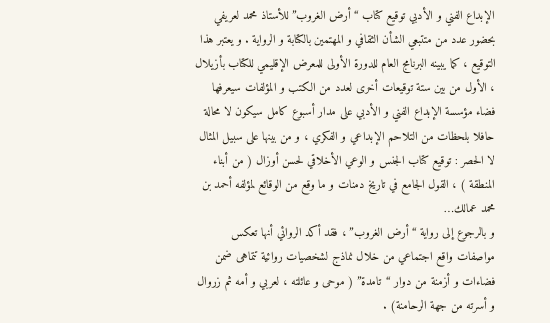الإبداع الفني و الأدبي توقيع كتاب “أرض الغروب” للأستاذ محمد لعريفي بحضور عدد من متتبعي الشأن الثقافي و المهتمين بالكتابة و الرواية . و يعتبر هذا التوقيع ، كما يبينه البرنامج العام للدورة الأولى للمعرض الإقليمي للكتاب بأزيلال ، الأول من بين ستة توقيعات أخرى لعدد من الكتب و المؤلفات سيعرفها فضاء مؤسسة الإبداع الفني و الأدبي على مدار أسبوع كامل سيكون لا محالة حافلا بلحظات من التلاحم الإبداعي و الفكري ، و من بينها على سبيل المثال لا الحصر : توقيع كتاب الجنس و الوعي الأخلاقي لحسن أوزال ( من أبناء المنطقة ) ، القول الجامع في تاريخ دمنات و ما وقع من الوقائع لمؤلفه أحمد بن محمد عمالك…
و بالرجوع إلى رواية “أرض الغروب” ، فقد أكد الروائي أنها تعكس مواصفات واقع اجتماعي من خلال نماذج لشخصيات روائية تتماهى ضمن فضاءات و أزمنة من دوار “تامدة” ( موحى و عائلته ، لعربي و أمه ثم زروال و أسرته من جهة الرحامنة) .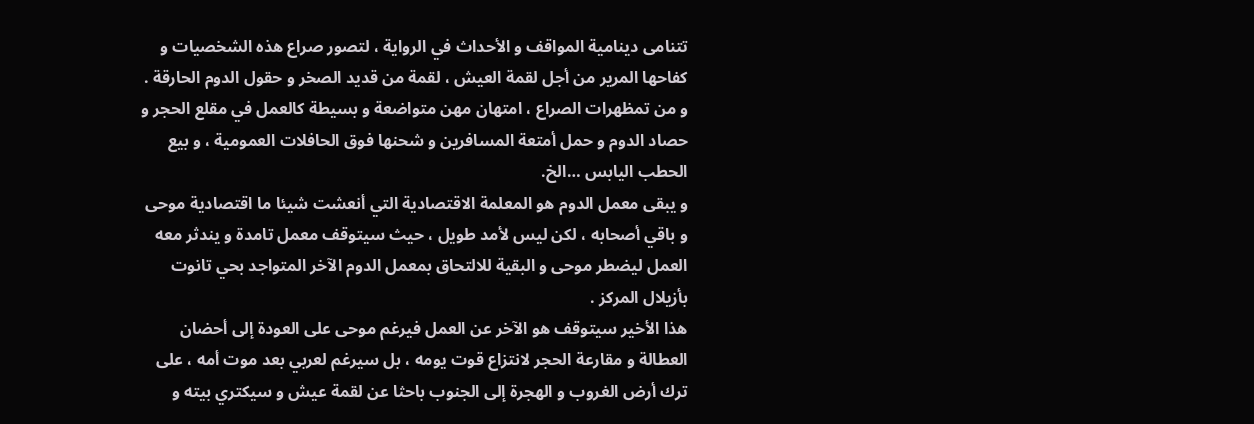تتنامى دينامية المواقف و الأحداث في الرواية ، لتصور صراع هذه الشخصيات و كفاحها المرير من أجل لقمة العيش ، لقمة من قديد الصخر و حقول الدوم الحارقة . و من تمظهرات الصراع ، امتهان مهن متواضعة و بسيطة كالعمل في مقلع الحجر و حصاد الدوم و حمل أمتعة المسافرين و شحنها فوق الحافلات العمومية ، و بيع الحطب اليابس …الخ.
و يبقى معمل الدوم هو المعلمة الاقتصادية التي أنعشت شيئا ما اقتصادية موحى و باقي أصحابه ، لكن ليس لأمد طويل ، حيث سيتوقف معمل تامدة و يندثر معه العمل ليضطر موحى و البقية للالتحاق بمعمل الدوم الآخر المتواجد بحي تانوت بأزيلال المركز .
هذا الأخير سيتوقف هو الآخر عن العمل فيرغم موحى على العودة إلى أحضان العطالة و مقارعة الحجر لانتزاع قوت يومه ، بل سيرغم لعربي بعد موت أمه ، على ترك أرض الغروب و الهجرة إلى الجنوب باحثا عن لقمة عيش و سيكتري بيته و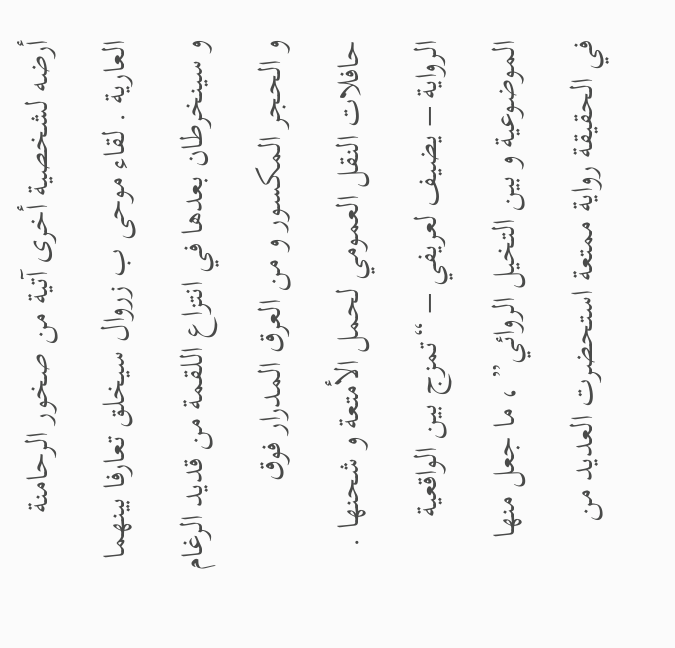أرضه لشخصية أخرى آتية من صخور الرحامنة العارية . لقاء موحى ب زروال سيخلق تعارفا بينهما و سينخرطان بعدها في انتزاع اللقمة من قديد الرغام و الحجر المكسور و من العرق المدرار فوق حافلات النقل العمومي لحمل الأمتعة و شحنها .
الرواية – يضيف لعريفي – “تمزج بين الواقعية الموضوعية و بين التخيل الروائي” ، ما جعل منها في الحقيقة رواية ممتعة استحضرت العديد من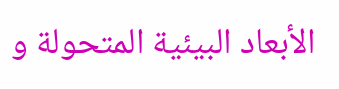الأبعاد البيئية المتحولة و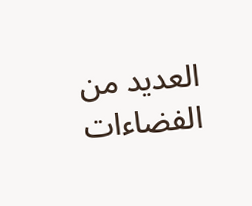العديد من الفضاءات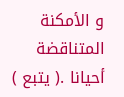و الأمكنة المتناقضة أحيانا .( يتبع )